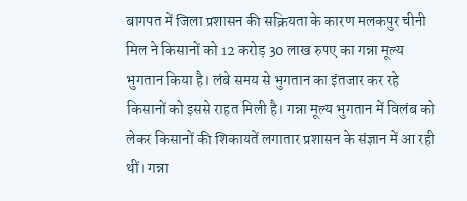बागपत में जिला प्रशासन की सक्रियता के कारण मलकपुर चीनी मिल ने किसानों को 12 करोड़ 30 लाख रुपए का गन्ना मूल्य भुगतान किया है। लंबे समय से भुगतान का इंतजार कर रहे किसानों को इससे राहत मिली है। गन्ना मूल्य भुगतान में विलंब को लेकर किसानों की शिकायतें लगातार प्रशासन के संज्ञान में आ रही थीं। गन्ना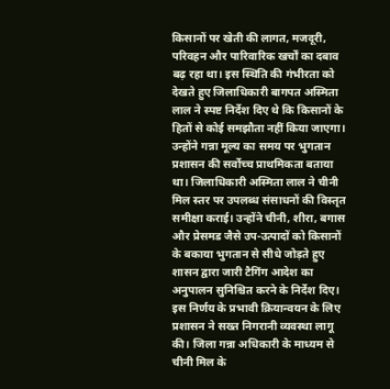किसानों पर खेती की लागत, मजदूरी, परिवहन और पारिवारिक खर्चों का दबाव बढ़ रहा था। इस स्थिति की गंभीरता को देखते हुए जिलाधिकारी बागपत अस्मिता लाल ने स्पष्ट निर्देश दिए थे कि किसानों के हितों से कोई समझौता नहीं किया जाएगा। उन्होंने गन्ना मूल्य का समय पर भुगतान प्रशासन की सर्वोच्च प्राथमिकता बताया था। जिलाधिकारी अस्मिता लाल ने चीनी मिल स्तर पर उपलब्ध संसाधनों की विस्तृत समीक्षा कराई। उन्होंने चीनी, शीरा, बगास और प्रेसमड जैसे उप-उत्पादों को किसानों के बकाया भुगतान से सीधे जोड़ते हुए शासन द्वारा जारी टैगिंग आदेश का अनुपालन सुनिश्चित करने के निर्देश दिए। इस निर्णय के प्रभावी क्रियान्वयन के लिए प्रशासन ने सख्त निगरानी व्यवस्था लागू की। जिला गन्ना अधिकारी के माध्यम से चीनी मिल के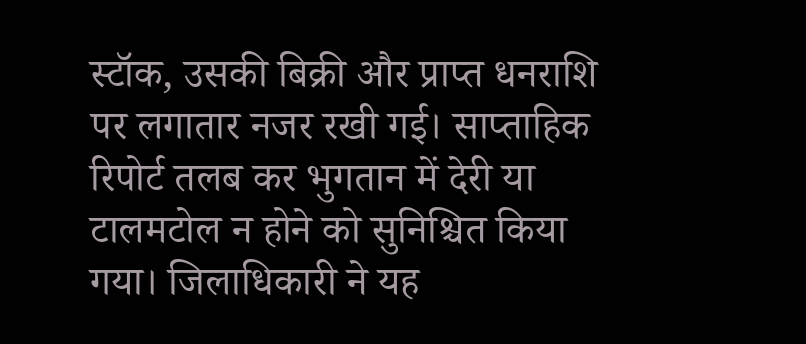स्टॉक, उसकी बिक्री और प्राप्त धनराशि पर लगातार नजर रखी गई। साप्ताहिक रिपोर्ट तलब कर भुगतान में देरी या टालमटोल न होने को सुनिश्चित किया गया। जिलाधिकारी ने यह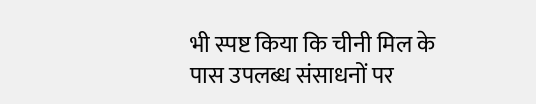भी स्पष्ट किया कि चीनी मिल के पास उपलब्ध संसाधनों पर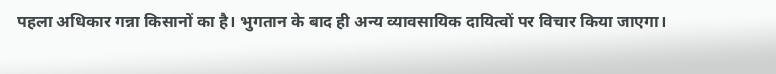पहला अधिकार गन्ना किसानों का है। भुगतान के बाद ही अन्य व्यावसायिक दायित्वों पर विचार किया जाएगा।